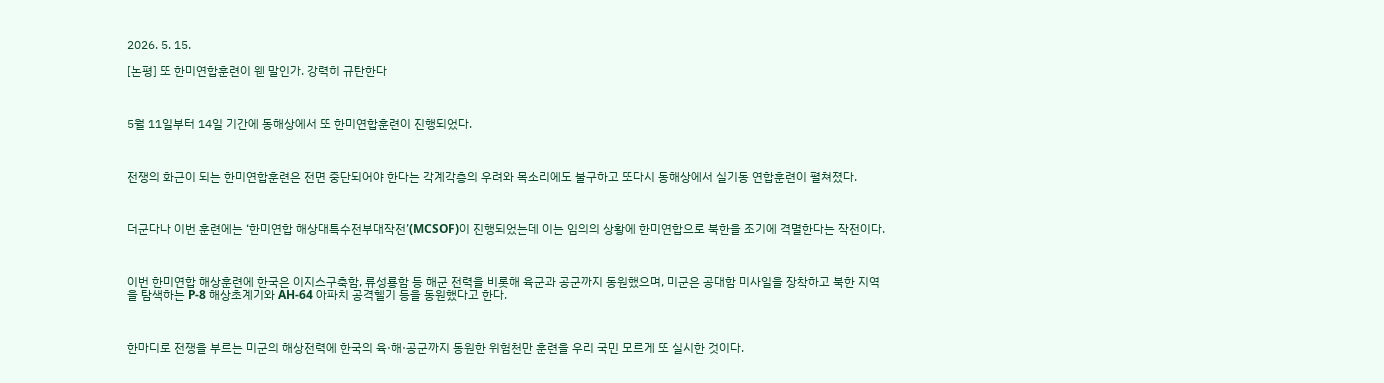2026. 5. 15.

[논평] 또 한미연합훈련이 웬 말인가. 강력히 규탄한다



5월 11일부터 14일 기간에 동해상에서 또 한미연합훈련이 진행되었다.



전쟁의 화근이 되는 한미연합훈련은 전면 중단되어야 한다는 각계각층의 우려와 목소리에도 불구하고 또다시 동해상에서 실기동 연합훈련이 펼쳐졌다.



더군다나 이번 훈련에는 ‘한미연합 해상대특수전부대작전’(MCSOF)이 진행되었는데 이는 임의의 상황에 한미연합으로 북한을 조기에 격멸한다는 작전이다.



이번 한미연합 해상훈련에 한국은 이지스구축함, 류성룡함 등 해군 전력을 비롯해 육군과 공군까지 동원했으며, 미군은 공대함 미사일을 장착하고 북한 지역을 탐색하는 P-8 해상초계기와 AH-64 아파치 공격헬기 등을 동원했다고 한다.



한마디로 전쟁을 부르는 미군의 해상전력에 한국의 육·해·공군까지 동원한 위험천만 훈련을 우리 국민 모르게 또 실시한 것이다.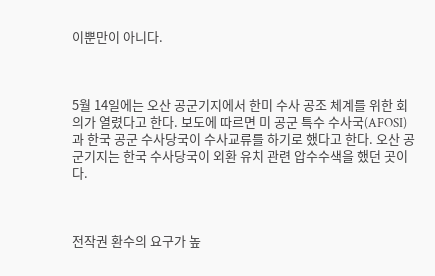이뿐만이 아니다.



5월 14일에는 오산 공군기지에서 한미 수사 공조 체계를 위한 회의가 열렸다고 한다. 보도에 따르면 미 공군 특수 수사국(AFOSI)과 한국 공군 수사당국이 수사교류를 하기로 했다고 한다. 오산 공군기지는 한국 수사당국이 외환 유치 관련 압수수색을 했던 곳이다.



전작권 환수의 요구가 높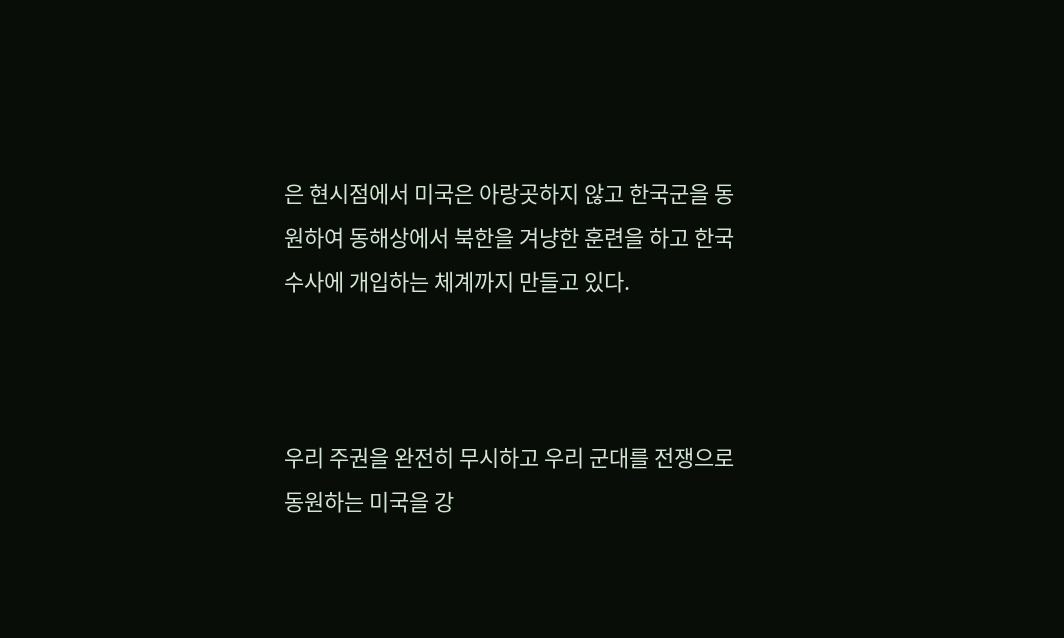은 현시점에서 미국은 아랑곳하지 않고 한국군을 동원하여 동해상에서 북한을 겨냥한 훈련을 하고 한국 수사에 개입하는 체계까지 만들고 있다.



우리 주권을 완전히 무시하고 우리 군대를 전쟁으로 동원하는 미국을 강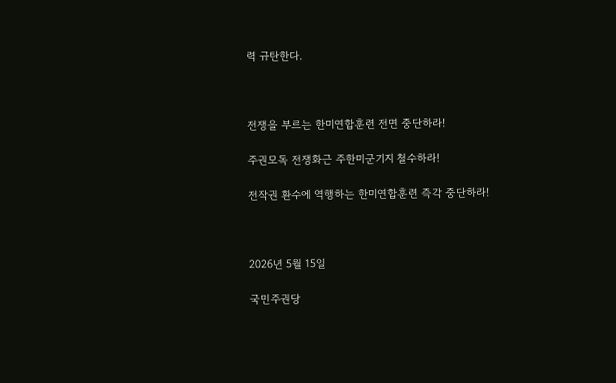력 규탄한다.



전쟁을 부르는 한미연합훈련 전면 중단하라!

주권모독 전쟁화근 주한미군기지 철수하라!

전작권 환수에 역행하는 한미연합훈련 즉각 중단하라!



2026년 5월 15일

국민주권당